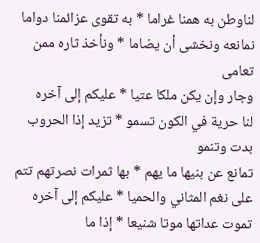لناوطن به همنا غراما * به تقوى عزائمنا دواما
نمانعه ونخشى أن يضاما * ونأخذ ثاره ممن تعامى
وجار وإن يكن ملكا عتيا * عليكم إلى آخره
لنا حرية في الكون تسمو * تزيد إذا الحروب بدت وتنمو
تمانع عن بنيها ما يهم * بها ثمرات نصرتهم تتم
على نغم المثاني والحميا * عليكم إلى آخره
تموت عداتها موتا شنيعا * إذا ما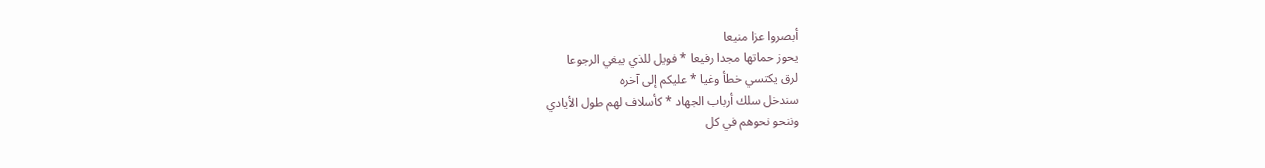أبصروا عزا منيعا
يحوز حماتها مجدا رفيعا * فويل للذي يبغي الرجوعا
لرق يكتسي خطأ وغيا * عليكم إلى آخره
سندخل سلك أرباب الجهاد * كأسلاف لهم طول الأيادي
وننحو نحوهم في كل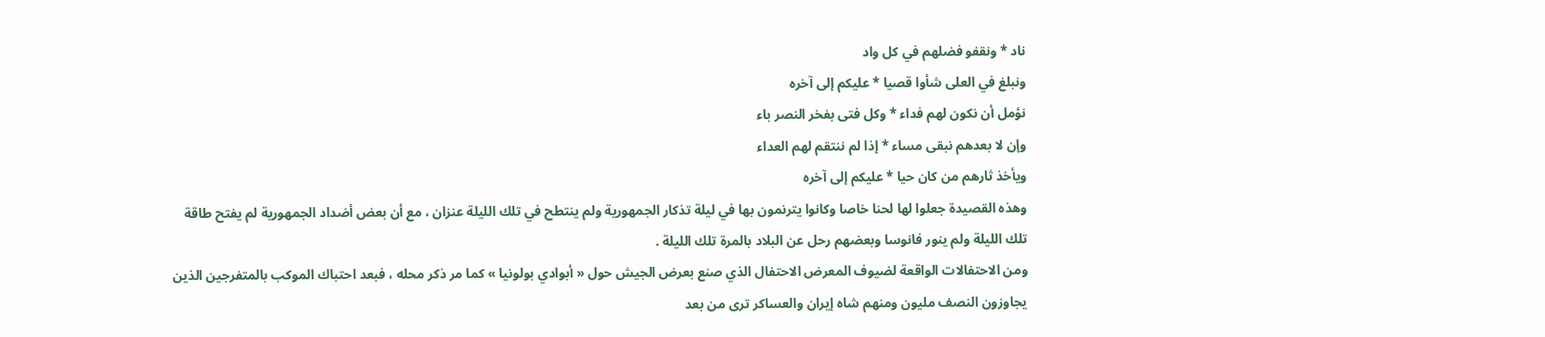ناد * ونقفو فضلهم في كل واد
ونبلغ في العلى شأوا قصيا * عليكم إلى آخره
نؤمل أن نكون لهم فداء * وكل فتى بفخر النصر باء
وإن لا بعدهم نبقى مساء * إذا لم ننتقم لهم العداء
ويأخذ ثارهم من كان حيا * عليكم إلى آخره
وهذه القصيدة جعلوا لها لحنا خاصا وكانوا يترنمون بها في ليلة تذكار الجمهورية ولم ينتطح في تلك الليلة عنزان ، مع أن بعض أضداد الجمهورية لم يفتح طاقة تلك الليلة ولم ينور فانوسا وبعضهم رحل عن البلاد بالمرة تلك الليلة .
ومن الاحتفالات الواقعة لضيوف المعرض الاحتفال الذي صنع بعرض الجيش حول « أبوادي بولونيا » كما مر ذكر محله ، فبعد احتباك الموكب بالمتفرجين الذين يجاوزون النصف مليون ومنهم شاه إيران والعساكر ترى من بعد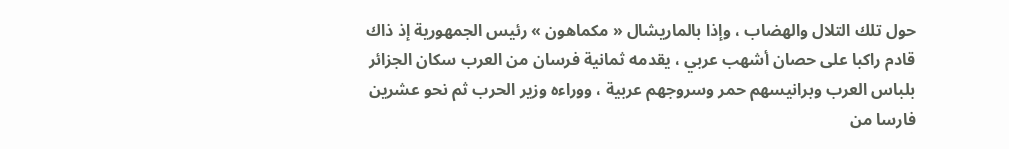حول تلك التلال والهضاب ، وإذا بالماريشال « مكماهون » رئيس الجمهورية إذ ذاك قادم راكبا على حصان أشهب عربي ، يقدمه ثمانية فرسان من العرب سكان الجزائر بلباس العرب وبرانيسهم حمر وسروجهم عربية ، ووراءه وزير الحرب ثم نحو عشرين فارسا من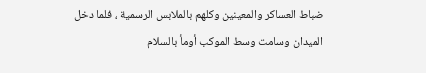ضباط العساكر والمعينين وكلهم بالملابس الرسمية ، فلما دخل الميدان وسامت وسط الموكب أومأ بالسلام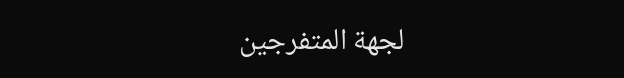لجهة المتفرجين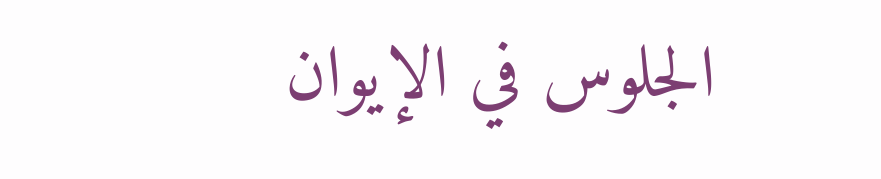الجلوس في الإيوان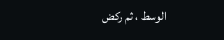الوسط ، ثم ركض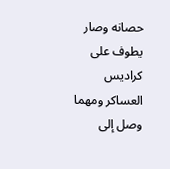حصانه وصار يطوف على كراديس العساكر ومهما وصل إلى